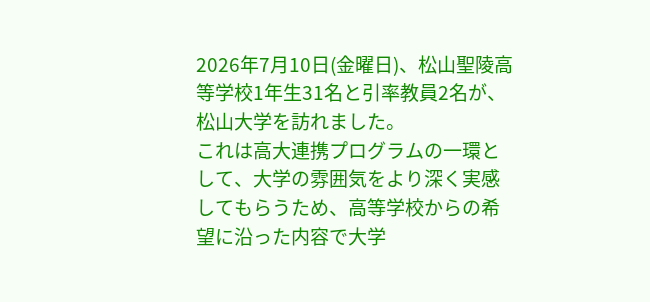2026年7月10日(金曜日)、松山聖陵高等学校1年生31名と引率教員2名が、松山大学を訪れました。
これは高大連携プログラムの一環として、大学の雰囲気をより深く実感してもらうため、高等学校からの希望に沿った内容で大学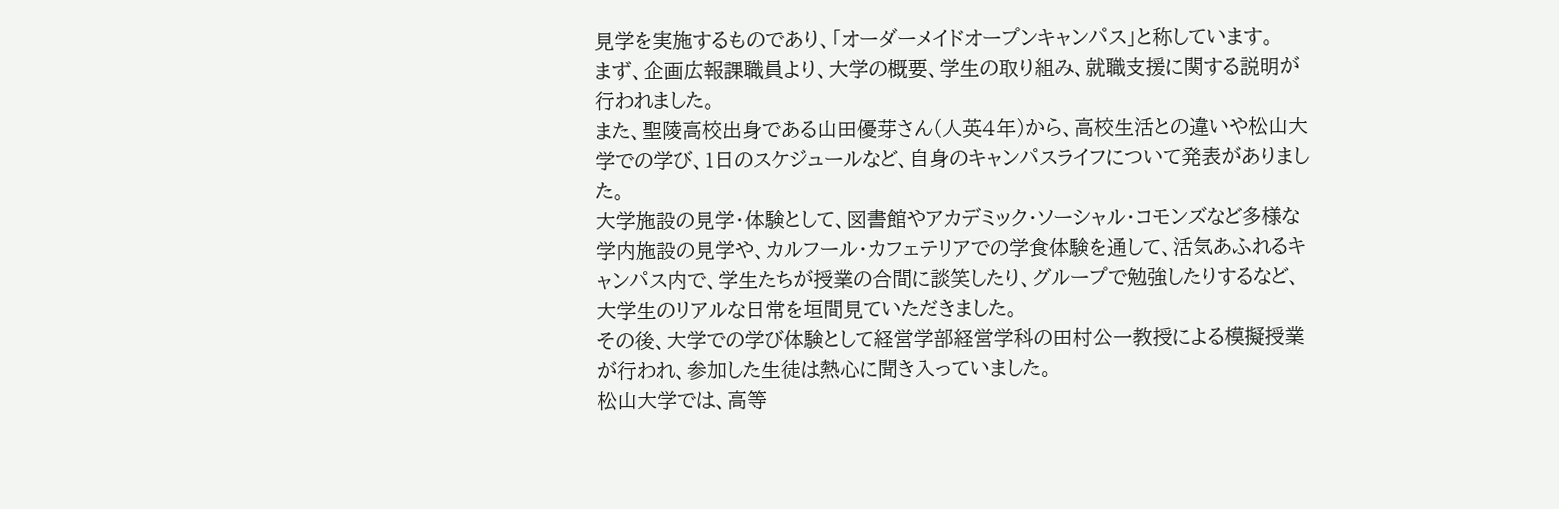見学を実施するものであり、「オーダーメイドオープンキャンパス」と称しています。
まず、企画広報課職員より、大学の概要、学生の取り組み、就職支援に関する説明が行われました。
また、聖陵高校出身である山田優芽さん(人英4年)から、高校生活との違いや松山大学での学び、1日のスケジュールなど、自身のキャンパスライフについて発表がありました。
大学施設の見学・体験として、図書館やアカデミック・ソーシャル・コモンズなど多様な学内施設の見学や、カルフール・カフェテリアでの学食体験を通して、活気あふれるキャンパス内で、学生たちが授業の合間に談笑したり、グループで勉強したりするなど、大学生のリアルな日常を垣間見ていただきました。
その後、大学での学び体験として経営学部経営学科の田村公一教授による模擬授業が行われ、参加した生徒は熱心に聞き入っていました。
松山大学では、高等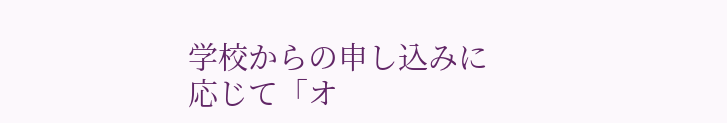学校からの申し込みに応じて「オ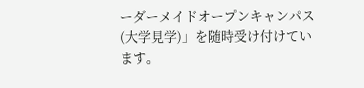ーダーメイドオープンキャンパス(大学見学)」を随時受け付けています。